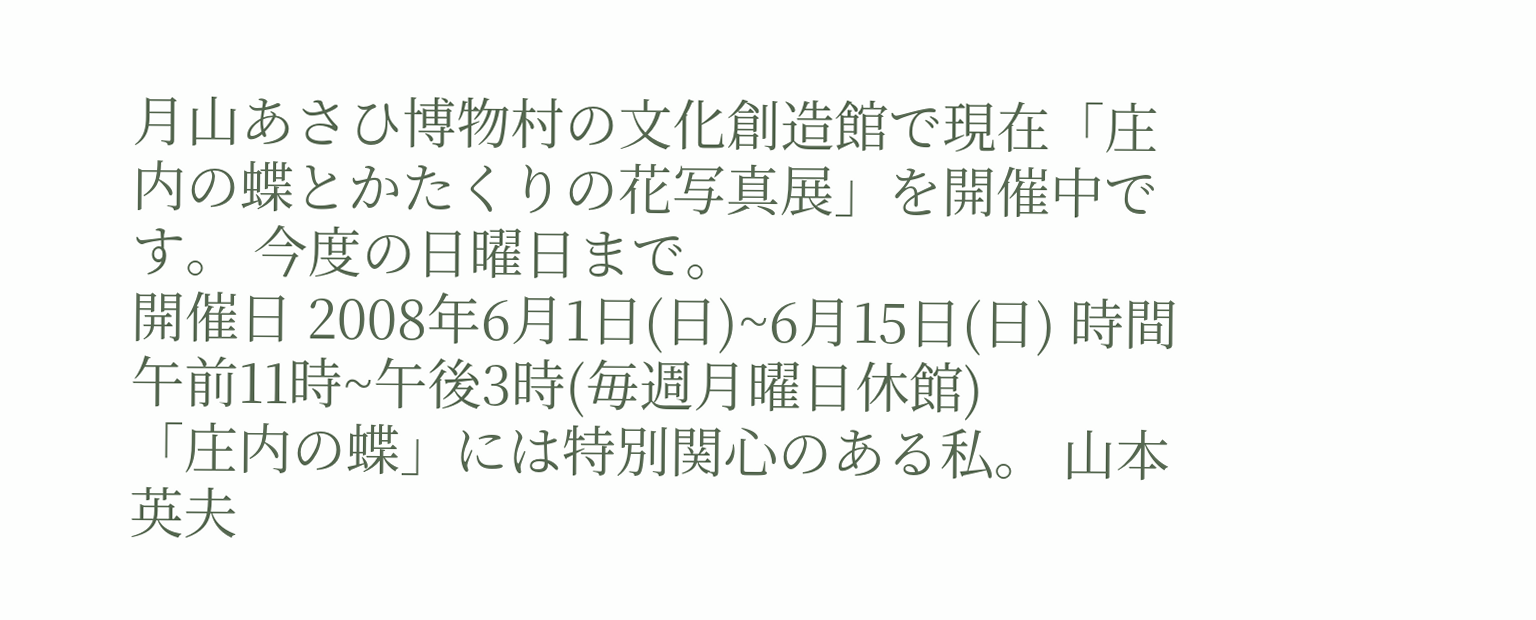月山あさひ博物村の文化創造館で現在「庄内の蝶とかたくりの花写真展」を開催中です。 今度の日曜日まで。
開催日 2008年6月1日(日)~6月15日(日) 時間 午前11時~午後3時(毎週月曜日休館)
「庄内の蝶」には特別関心のある私。 山本英夫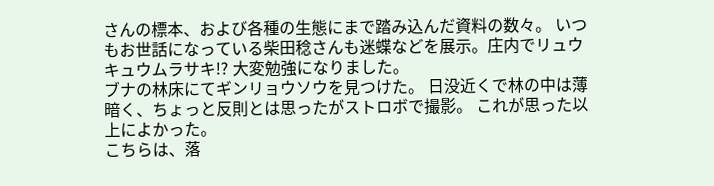さんの標本、および各種の生態にまで踏み込んだ資料の数々。 いつもお世話になっている柴田稔さんも迷蝶などを展示。庄内でリュウキュウムラサキ!? 大変勉強になりました。
ブナの林床にてギンリョウソウを見つけた。 日没近くで林の中は薄暗く、ちょっと反則とは思ったがストロボで撮影。 これが思った以上によかった。
こちらは、落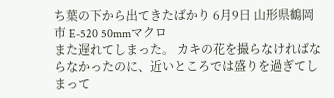ち葉の下から出てきたばかり 6月9日 山形県鶴岡市 E-520 50mmマクロ
また遅れてしまった。 カキの花を撮らなければならなかったのに、近いところでは盛りを過ぎてしまって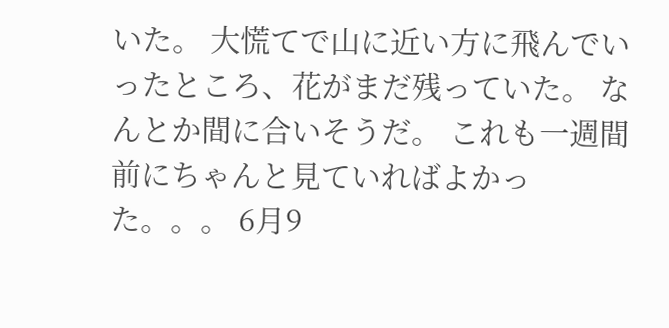いた。 大慌てで山に近い方に飛んでいったところ、花がまだ残っていた。 なんとか間に合いそうだ。 これも一週間前にちゃんと見ていればよかった。。。 6月9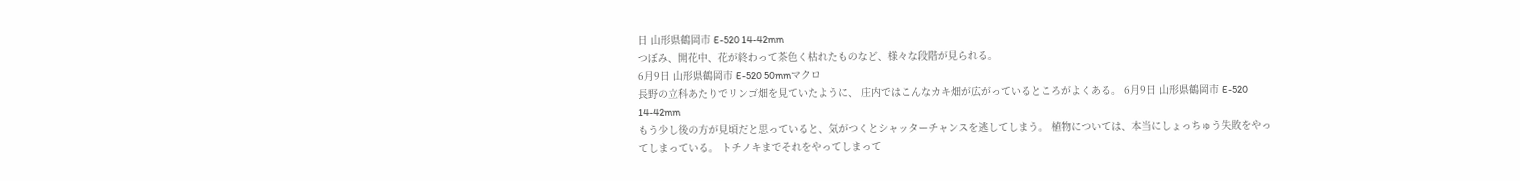日 山形県鶴岡市 E-520 14-42mm
つぼみ、開花中、花が終わって茶色く枯れたものなど、様々な段階が見られる。
6月9日 山形県鶴岡市 E-520 50mmマクロ
長野の立科あたりでリンゴ畑を見ていたように、 庄内ではこんなカキ畑が広がっているところがよくある。 6月9日 山形県鶴岡市 E-520 14-42mm
もう少し後の方が見頃だと思っていると、気がつくとシャッターチャンスを逃してしまう。 植物については、本当にしょっちゅう失敗をやってしまっている。 トチノキまでそれをやってしまって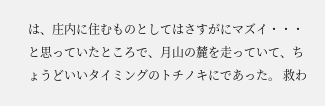は、庄内に住むものとしてはさすがにマズイ・・・ と思っていたところで、月山の麓を走っていて、ちょうどいいタイミングのトチノキにであった。 救わ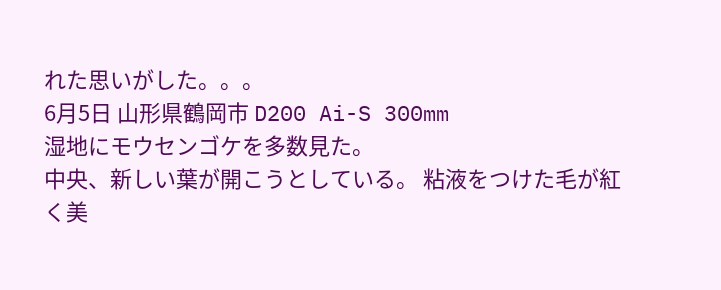れた思いがした。。。
6月5日 山形県鶴岡市 D200 Ai-S 300mm
湿地にモウセンゴケを多数見た。
中央、新しい葉が開こうとしている。 粘液をつけた毛が紅く美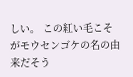しい。 この紅い毛こそがモウセンゴケの名の由来だそう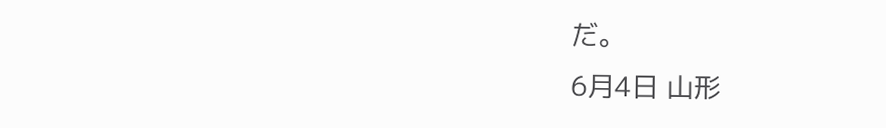だ。
6月4日 山形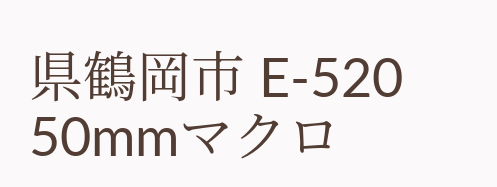県鶴岡市 E-520 50mmマクロ